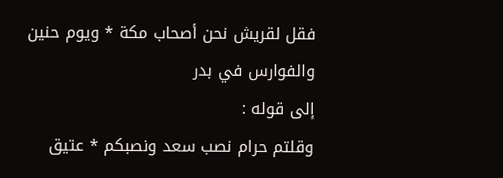فقل لقريش نحن أصحاب مكة * ويوم حنين والفوارس في بدر
إلى قوله :
وقلتم حرام نصب سعد ونصبكم * عتيق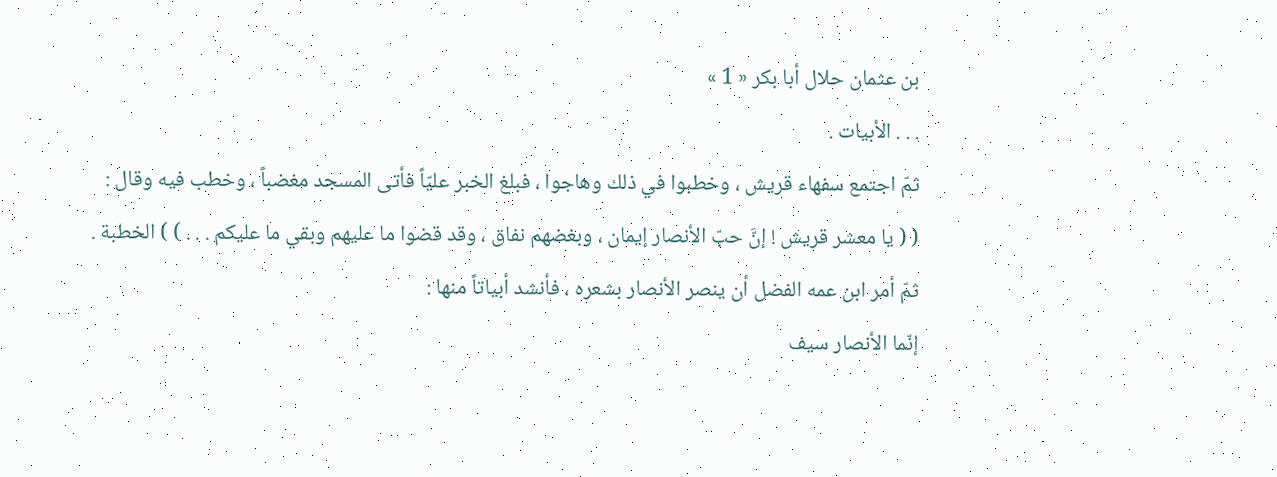بن عثمان حلال أبا بكر « 1 »
. . . الأبيات .
ثمّ اجتمع سفهاء قريش ، وخطبوا في ذلك وهاجوا ، فبلغ الخبر عليّاً فأتى المسجد مغضباً ، وخطب فيه وقال :
( ( يا معشر قريش ! إنَّ حبّ الأنصار إيمان ، وبغضهم نفاق ، وقد قضوا ما عليهم وبقي ما عليكم . . . ) ) الخطبة .
ثمّ أمر ابن عمه الفضل أن ينصر الأنصار بشعره ، فأنشد أبياتاً منها :
إنّما الأنصار سيف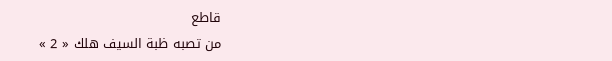قاطع
من تصبه ظبة السيف هلك « 2 »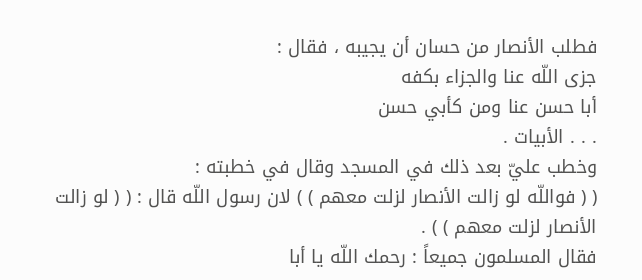فطلب الأنصار من حسان أن يجيبه ، فقال :
جزى اللّه عنا والجزاء بكفه
أبا حسن عنا ومن كأبي حسن
. . . الأبيات .
وخطب عليّ بعد ذلك في المسجد وقال في خطبته :
( ( فواللّه لو زالت الأنصار لزلت معهم ) ) لان رسول اللّه قال : ( ( لو زالت الأنصار لزلت معهم ) ) .
فقال المسلمون جميعاً : رحمك اللّه يا أبا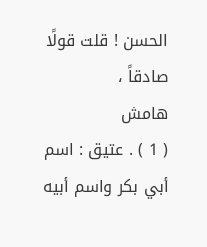الحسن ! قلت قولًا صادقاً ،
هامش
( 1 ) . عتيق : اسم أبي بكر واسم أبيه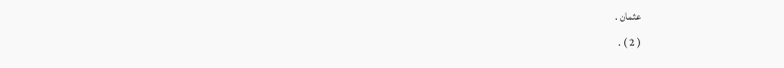عثمان .
( 2 ) .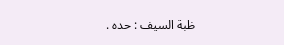ظبة السيف : حده .